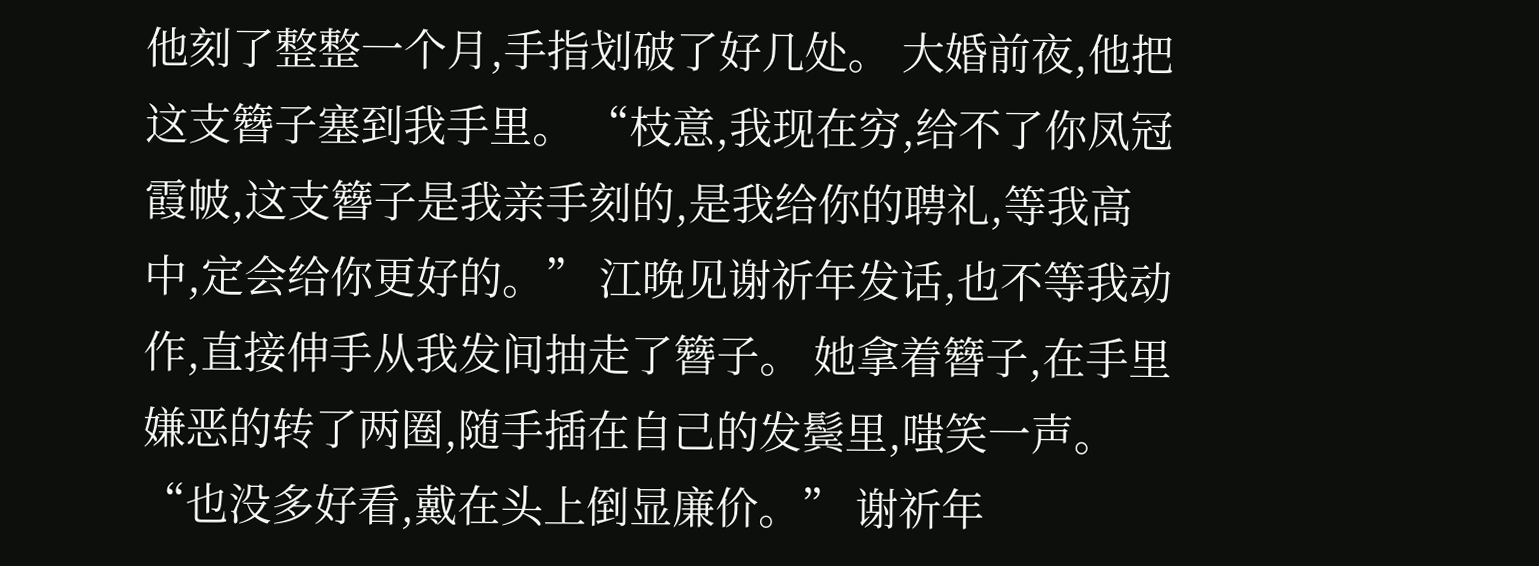他刻了整整一个月,手指划破了好几处。 大婚前夜,他把这支簪子塞到我手里。 “枝意,我现在穷,给不了你凤冠霞帔,这支簪子是我亲手刻的,是我给你的聘礼,等我高中,定会给你更好的。” 江晚见谢祈年发话,也不等我动作,直接伸手从我发间抽走了簪子。 她拿着簪子,在手里嫌恶的转了两圈,随手插在自己的发鬓里,嗤笑一声。 “也没多好看,戴在头上倒显廉价。” 谢祈年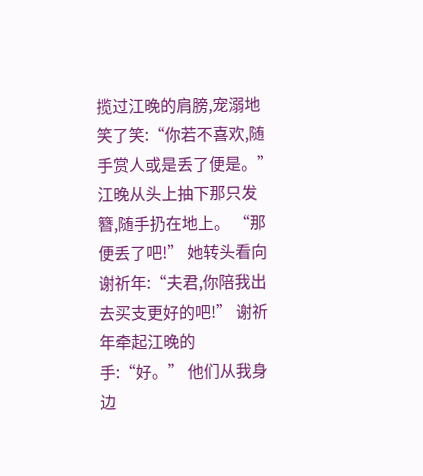揽过江晚的肩膀,宠溺地笑了笑:“你若不喜欢,随手赏人或是丢了便是。” 江晚从头上抽下那只发簪,随手扔在地上。 “那便丢了吧!” 她转头看向谢祈年:“夫君,你陪我出去买支更好的吧!” 谢祈年牵起江晚的手:“好。” 他们从我身边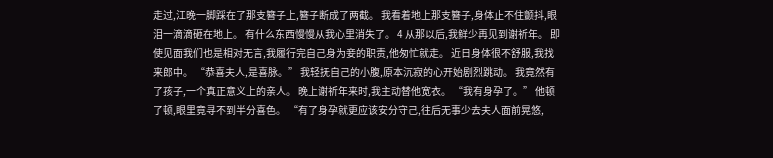走过,江晚一脚踩在了那支簪子上,簪子断成了两截。 我看着地上那支簪子,身体止不住颤抖,眼泪一滴滴砸在地上。 有什么东西慢慢从我心里消失了。 4 从那以后,我鲜少再见到谢祈年。 即使见面我们也是相对无言,我履行完自己身为妾的职责,他匆忙就走。 近日身体很不舒服,我找来郎中。 “恭喜夫人,是喜脉。” 我轻抚自己的小腹,原本沉寂的心开始剧烈跳动。 我竟然有了孩子,一个真正意义上的亲人。 晚上谢祈年来时,我主动替他宽衣。 “我有身孕了。” 他顿了顿,眼里竟寻不到半分喜色。 “有了身孕就更应该安分守己,往后无事少去夫人面前晃悠,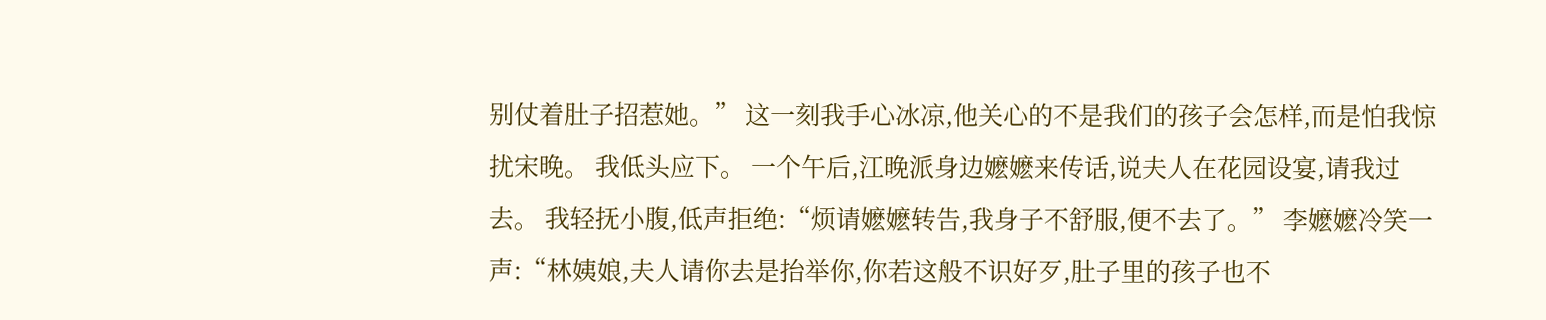别仗着肚子招惹她。” 这一刻我手心冰凉,他关心的不是我们的孩子会怎样,而是怕我惊扰宋晚。 我低头应下。 一个午后,江晚派身边嬷嬷来传话,说夫人在花园设宴,请我过去。 我轻抚小腹,低声拒绝:“烦请嬷嬷转告,我身子不舒服,便不去了。” 李嬷嬷冷笑一声:“林姨娘,夫人请你去是抬举你,你若这般不识好歹,肚子里的孩子也不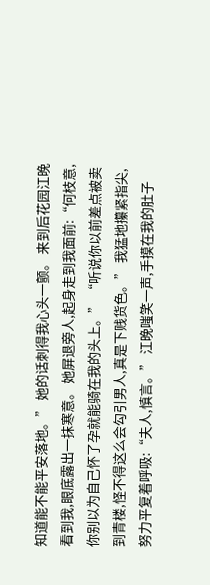知道能不能平安落地。” 她的话刺得我心头一颤。 来到后花园江晚看到我,眼底露出一抹寒意。 她屏退旁人,起身走到我面前:“何枝意,你别以为自己怀了孕就能骑在我的头上。” “听说你以前差点被卖到青楼,怪不得这么会勾引男人,真是下贱货色。” 我猛地攥紧指尖,努力平复着呼吸:“夫人,慎言。” 江晚嗤笑一声,手摸在我的肚子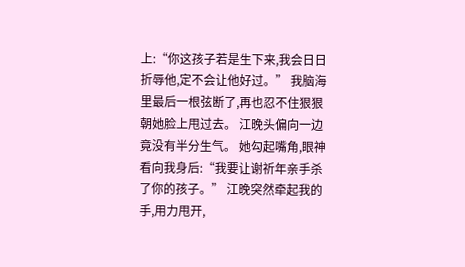上:“你这孩子若是生下来,我会日日折辱他,定不会让他好过。” 我脑海里最后一根弦断了,再也忍不住狠狠朝她脸上甩过去。 江晚头偏向一边竟没有半分生气。 她勾起嘴角,眼神看向我身后:“我要让谢祈年亲手杀了你的孩子。” 江晚突然牵起我的手,用力甩开,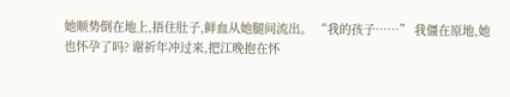她顺势倒在地上,捂住肚子,鲜血从她腿间流出。 “我的孩子……” 我僵在原地,她也怀孕了吗? 谢祈年冲过来,把江晚抱在怀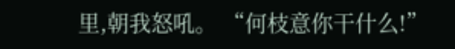里,朝我怒吼。 “何枝意你干什么!”